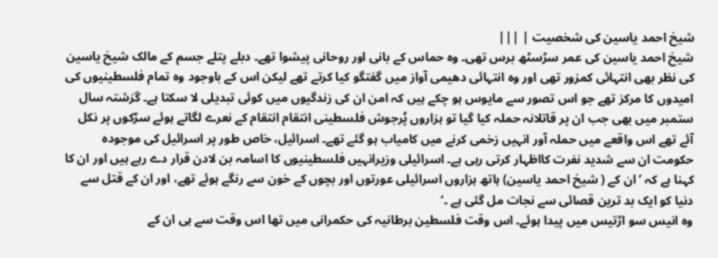شیخ احمد یاسین کی شخصیت | |||
شیخ احمد یاسین کی عمر سڑسٹھ برس تھی۔ وہ حماس کے بانی اور روحانی پیشوا تھے۔ دبلے پتلے جسم کے مالک شیخ یاسین کی نظر بھی انتہائی کمزور تھی اور وہ انتہائی دھیمی آواز میں گفتگو کیا کرتے تھے لیکن اس کے باوجود وہ تمام فلسطینیوں کی امیدوں کا مرکز تھے جو اس تصور سے مایوس ہو چکے ہیں کہ امن ان کی زندگیوں میں کوئی تبدیلی لا سکتا ہے۔ گزشتہ سال ستمبر میں بھی جب ان پر قاتلانہ حملہ کیا گیا تو ہزاروں پُرجوش فلسطینی انتقام انتقام کے نعرے لگاتے ہوئے سڑکوں پر نکل آئے تھے اس واقعے میں حملہ آور انہیں زخمی کرنے میں کامیاب ہو گئے تھے۔ اسرائیل، خاص طور پر اسرائیل کی موجودہ حکومت ان سے شدید نفرت کااظہار کرتی رہی ہے۔ اسرائیلی وزیرانہیں فلسطینیوں کا اسامہ بن لادن قرار دے رہے ہیں اور ان کا کہنا ہے کہ ’ان کے ( شیخ احمد یاسین) ہاتھ ہزاروں اسرائیلی عورتوں اور بچوں کے خون سے رنگے ہوئے تھے، اور ان کے قتل سے دنیا کو ایک بد ترین قصائی سے نجات مل گئی ہے ۔‘
وہ انیس سو اڑتیس میں پیدا ہوئے۔ اس وقت فلسطین برطانیہ کی حکمرانی میں تھا اس وقت سے ہی ان کے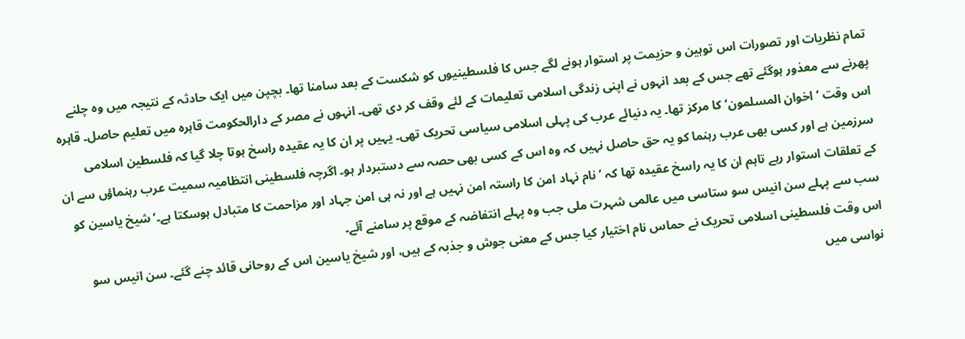تمام نظریات اور تصورات اس توہین و حزیمت پر استوار ہونے لگے جس کا فلسطینیوں کو شکست کے بعد سامنا تھا۔ بچپن میں ایک حادثہ کے نتیجہ میں وہ چلنے پھرنے سے معذور ہوگئے تھے جس کے بعد انہوں نے اپنی زندگی اسلامی تعلیمات کے لئے وقف کر دی تھی۔ انہوں نے مصر کے دارالحکومت قاہرہ میں تعلیم حاصل۔ قاہرہ اس وقت ’اخوان المسلمون‘ کا مرکز تھا۔ یہ دنیائے عرب کی پہلی اسلامی سیاسی تحریک تھی۔ یہیں پر ان کا یہ عقیدہ راسخ ہوتا چلا گیا کہ فلسطین اسلامی سرزمین ہے اور کسی بھی عرب رہنما کو یہ حق حاصل نہیں کہ وہ اس کے کسی بھی حصہ سے دستبردار ہو۔ اگرچہ فلسطینی انتظامیہ سمیت عرب رہنماؤں سے ان کے تعلقات استوار رہے تاہم ان کا یہ راسخ عقیدہ تھا کہ ’نام نہاد امن کا راستہ امن نہیں ہے اور نہ ہی امن جہاد اور مزاحمت کا متبادل ہوسکتا ہے۔‘ شیخ یاسین کو سب سے پہلے سن انیس سو ستاسی میں عالمی شہرت ملی جب وہ پہلے انتفاضہ کے موقع پر سامنے آئے۔
اس وقت فلسطینی اسلامی تحریک نے حماس نام اختیار کیا جس کے معنی جوش و جذبہ کے ہیں، اور شیخ یاسین اس کے روحانی قائد چنے گئے۔ سن انیس سو نواسی میں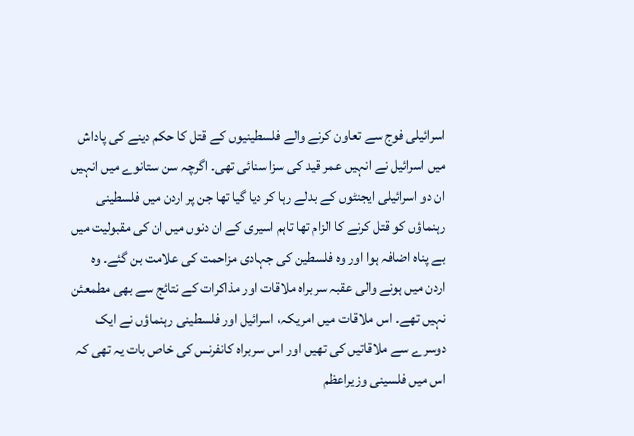اسرائیلی فوج سے تعاون کرنے والے فلسطینیوں کے قتل کا حکم دینے کی پاداش میں اسرائیل نے انہیں عمر قید کی سزا سنائی تھی۔ اگرچہ سن ستانوے میں انہیں ان دو اسرائیلی ایجنٹوں کے بدلے رہا کر دیا گیا تھا جن پر اردن میں فلسطینی رہنماؤں کو قتل کرنے کا الزام تھا تاہم اسیری کے ان دنوں میں ان کی مقبولیت میں بے پناہ اضافہ ہوا اور وہ فلسطین کی جہادی مزاحمت کی علامت بن گئے۔ وہ اردن میں ہونے والی عقبہ سربراہ ملاقات اور مذاکرات کے نتائج سے بھی مطمعئن نہیں تھے۔ اس ملاقات میں امریکہ، اسرائیل اور فلسطینی رہنماؤں نے ایک دوسرے سے ملاقاتیں کی تھیں اور اس سربراہ کانفرنس کی خاص بات یہ تھی کہ اس میں فلسینی وزیراعظم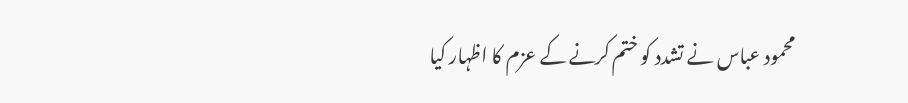محمود عباس نے تشدد کو ختم کرنے کے عزم کا اظہار کیا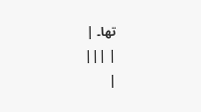تھا۔ |
| |||
|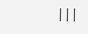|||